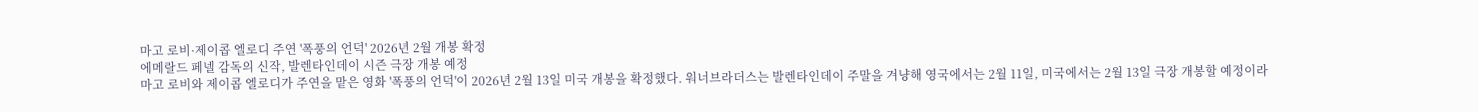마고 로비·제이콥 엘로디 주연 '폭풍의 언덕' 2026년 2월 개봉 확정
에메랄드 페넬 감독의 신작, 발렌타인데이 시즌 극장 개봉 예정
마고 로비와 제이콥 엘로디가 주연을 맡은 영화 '폭풍의 언덕'이 2026년 2월 13일 미국 개봉을 확정했다. 워너브라더스는 발렌타인데이 주말을 겨냥해 영국에서는 2월 11일, 미국에서는 2월 13일 극장 개봉할 예정이라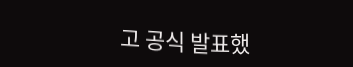고 공식 발표했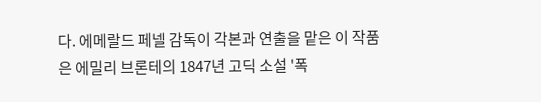다. 에메랄드 페넬 감독이 각본과 연출을 맡은 이 작품은 에밀리 브론테의 1847년 고딕 소설 '폭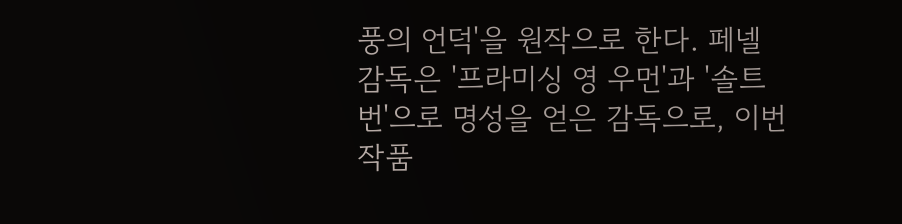풍의 언덕'을 원작으로 한다. 페넬 감독은 '프라미싱 영 우먼'과 '솔트번'으로 명성을 얻은 감독으로, 이번 작품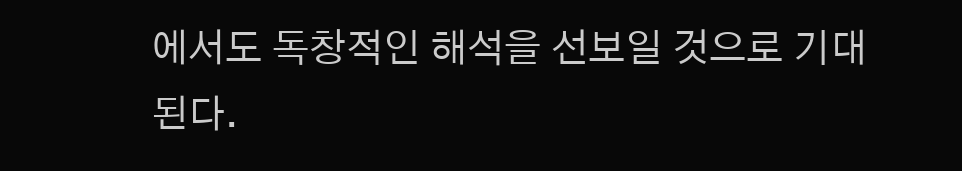에서도 독창적인 해석을 선보일 것으로 기대된다.